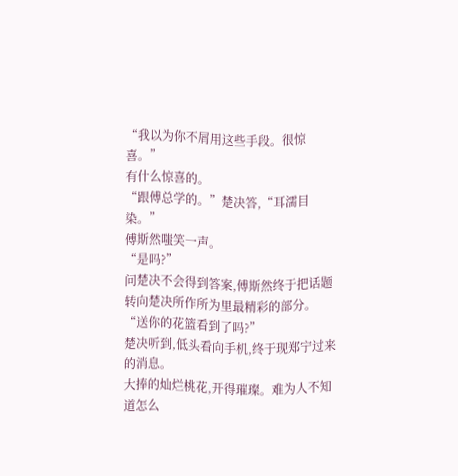“我以为你不屑用这些手段。很惊喜。”
有什么惊喜的。
“跟傅总学的。”楚决答,“耳濡目染。”
傅斯然嗤笑一声。
“是吗?”
问楚决不会得到答案,傅斯然终于把话题转向楚决所作所为里最精彩的部分。
“送你的花篮看到了吗?”
楚决听到,低头看向手机,终于现郑宁过来的消息。
大捧的灿烂桃花,开得璀璨。难为人不知道怎么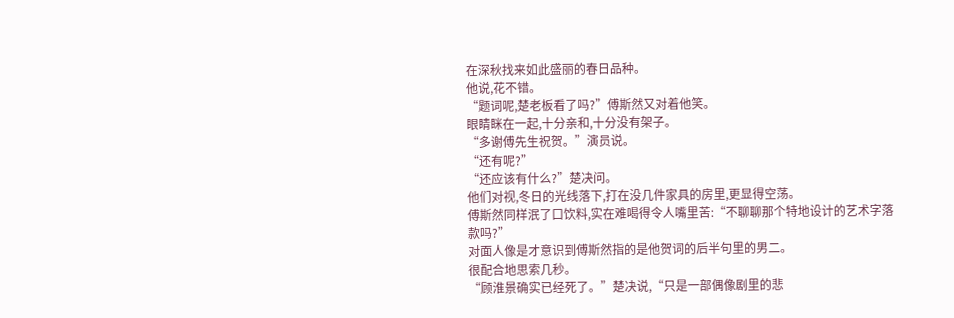在深秋找来如此盛丽的春日品种。
他说,花不错。
“题词呢,楚老板看了吗?”傅斯然又对着他笑。
眼睛眯在一起,十分亲和,十分没有架子。
“多谢傅先生祝贺。”演员说。
“还有呢?”
“还应该有什么?”楚决问。
他们对视,冬日的光线落下,打在没几件家具的房里,更显得空荡。
傅斯然同样泯了口饮料,实在难喝得令人嘴里苦:“不聊聊那个特地设计的艺术字落款吗?”
对面人像是才意识到傅斯然指的是他贺词的后半句里的男二。
很配合地思索几秒。
“顾淮景确实已经死了。”楚决说,“只是一部偶像剧里的悲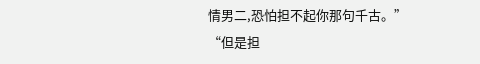情男二,恐怕担不起你那句千古。”
“但是担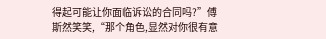得起可能让你面临诉讼的合同吗?”傅斯然笑笑,“那个角色,显然对你很有意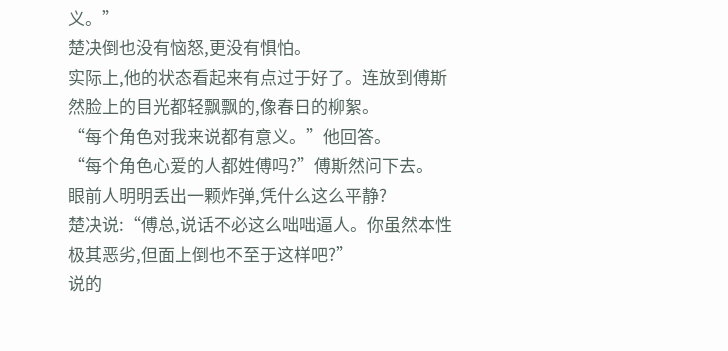义。”
楚决倒也没有恼怒,更没有惧怕。
实际上,他的状态看起来有点过于好了。连放到傅斯然脸上的目光都轻飘飘的,像春日的柳絮。
“每个角色对我来说都有意义。”他回答。
“每个角色心爱的人都姓傅吗?”傅斯然问下去。
眼前人明明丢出一颗炸弹,凭什么这么平静?
楚决说:“傅总,说话不必这么咄咄逼人。你虽然本性极其恶劣,但面上倒也不至于这样吧?”
说的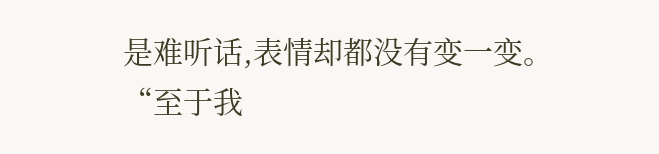是难听话,表情却都没有变一变。
“至于我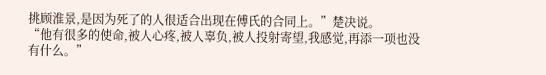挑顾淮景,是因为死了的人很适合出现在傅氏的合同上。”楚决说。
“他有很多的使命,被人心疼,被人辜负,被人投射寄望,我感觉,再添一项也没有什么。”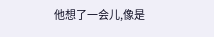他想了一会儿,像是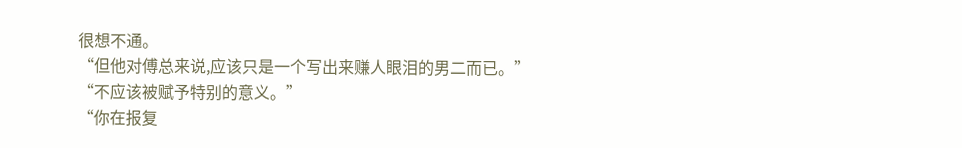很想不通。
“但他对傅总来说,应该只是一个写出来赚人眼泪的男二而已。”
“不应该被赋予特别的意义。”
“你在报复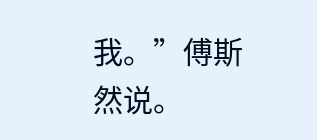我。”傅斯然说。